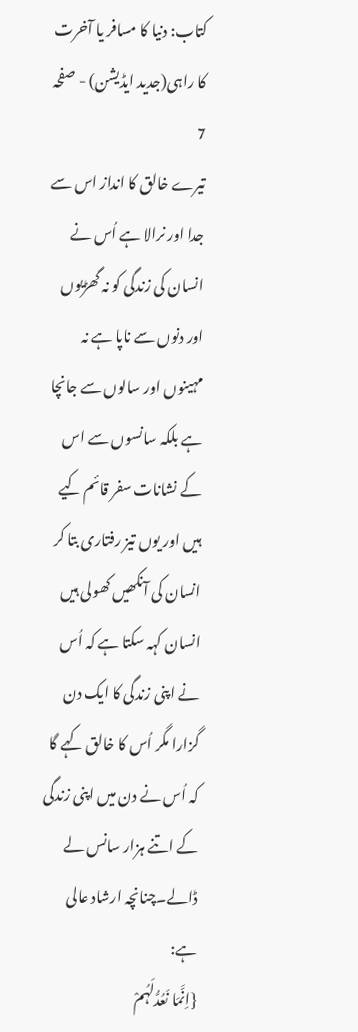کتاب: دنیا کا مسافر یا آخرت کا راہی(جدید ایڈیشن) - صفحہ 7
تیرے خالق کا انداز اس سے جدا اور نرالا ہے اُس نے انسان کی زندگی کو نہ گھڑیوں اور دنوں سے ناپا ہے نہ مہینوں اور سالوں سے جانچا ہے بلکہ سانسوں سے اس کے نشانات سفر قائم کیے ہیں اور یوں تیز رفتاری بتا کر انسان کی آنکھیں کھولی ہیں انسان کہہ سکتا ہے کہ اُس نے اپنی زندگی کا ایک دن گزارا مگر اُس کا خالق کہے گا کہ اُس نے دن میں اپنی زندگی کے اتنے ہزار سانس لے ڈالے۔چنانچہ ارشاد عالی ہے:
{اِنَّمَا نَعُدُّلَہُمْ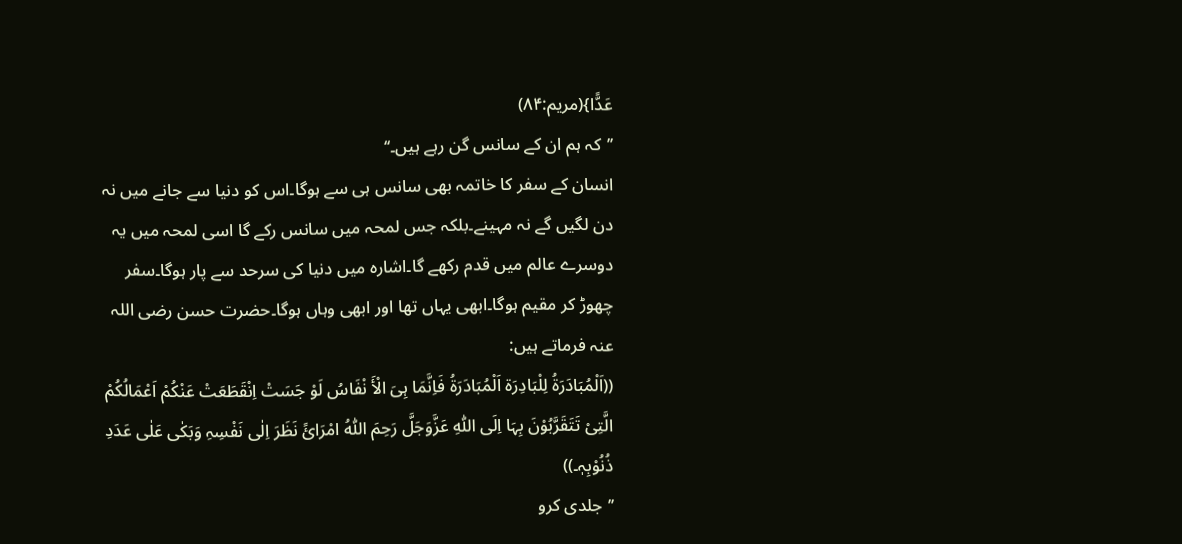عَدًّا}(مریم:۸۴)
’’کہ ہم ان کے سانس گن رہے ہیں۔‘‘
انسان کے سفر کا خاتمہ بھی سانس ہی سے ہوگا۔اس کو دنیا سے جانے میں نہ دن لگیں گے نہ مہینے۔بلکہ جس لمحہ میں سانس رکے گا اسی لمحہ میں یہ دوسرے عالم میں قدم رکھے گا۔اشارہ میں دنیا کی سرحد سے پار ہوگا۔سفر چھوڑ کر مقیم ہوگا۔ابھی یہاں تھا اور ابھی وہاں ہوگا۔حضرت حسن رضی اللہ عنہ فرماتے ہیں:
((اَلْمُبَادَرَۃُ لِلْبَادِرَۃ اَلْمُبَادَرَۃُ فَاِنَّمَا ہِیَ الْأَ نْفَاسُ لَوْ جَسَتْ اِنْقَطَعَتْ عَنْکُمْ اَعْمَالُکُمْ الَّتِیْ تَتَقَرَّبُوْنَ بِہَا اِلَی اللّٰہِ عَزَّوَجَلَّ رَحِمَ اللّٰہُ امْرَائً نَظَرَ اِلٰی نَفْسِہِ وَبَکٰی عَلٰی عَدَدِ ذُنُوْبِہٖ۔))
’’جلدی کرو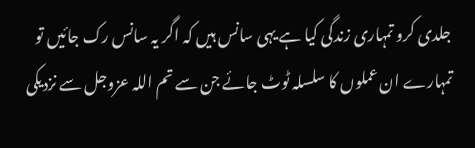جلدی کرو تمہاری زندگی کیا ہے یہی سانس ہیں کہ اگر یہ سانس رک جائیں تو تمہارے ان عملوں کا سلسلہ ٹوٹ جائے جن سے تم اللہ عزوجل سے نزدیکی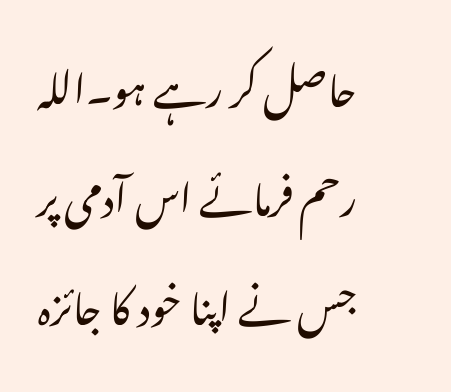حاصل کر رہے ہو۔اللہ رحم فرمائے اس آدمی پر جس نے اپنا خود کا جائزہ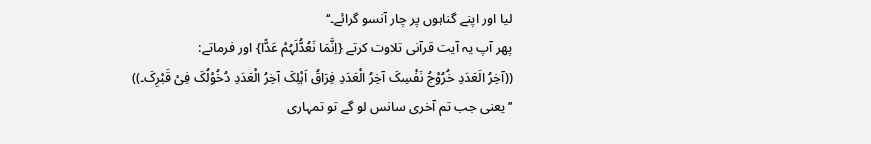لیا اور اپنے گناہوں پر چار آنسو گرائے۔‘‘
پھر آپ یہ آیت قرآنی تلاوت کرتے {اِنَّمَا نَعُدُّلَہُمْ عَدًّا} اور فرماتے:
((آخِرُ الَعَدَدِ خُرُوْجُ نَفْسِکَ آخِرُ الْعَدَدِ فِرَاقُ اَہْلِکَ آخِرُ الْعَدَدِ دُخُوْلُکَ فِیْ قَبْرِکَ۔))
’’یعنی جب تم آخری سانس لو گے تو تمہاری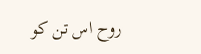روح اس تن کو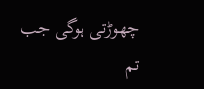چھوڑتی ہوگی جب تم